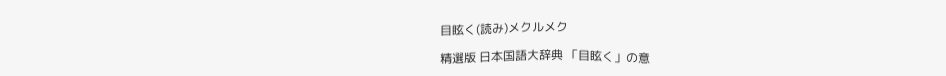目眩く(読み)メクルメク

精選版 日本国語大辞典 「目眩く」の意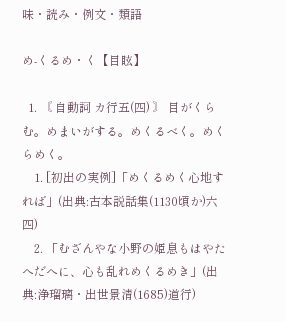味・読み・例文・類語

め‐くるめ・く【目眩】

  1. 〘 自動詞 カ行五(四) 〙 目がくらむ。めまいがする。めくるべく。めくらめく。
    1. [初出の実例]「めくるめく心地すれば」(出典:古本説話集(1130頃か)六四)
    2. 「むざんやな小野の姫息もはやたへだへに、心も乱れめくるめき」(出典:浄瑠璃・出世景清(1685)道行)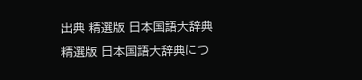出典 精選版 日本国語大辞典精選版 日本国語大辞典につ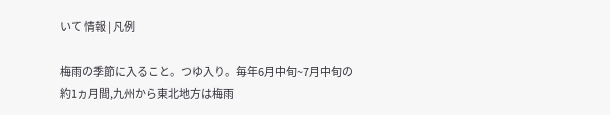いて 情報 | 凡例

梅雨の季節に入ること。つゆ入り。毎年6月中旬~7月中旬の約1ヵ月間,九州から東北地方は梅雨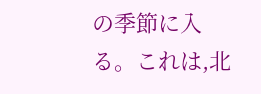の季節に入る。これは,北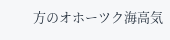方のオホーツク海高気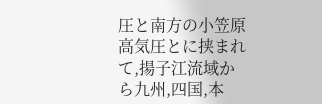圧と南方の小笠原高気圧とに挟まれて,揚子江流域から九州,四国,本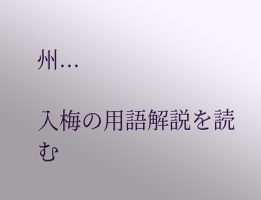州...

入梅の用語解説を読む